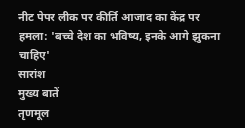नीट पेपर लीक पर कीर्ति आजाद का केंद्र पर हमला: 'बच्चे देश का भविष्य, इनके आगे झुकना चाहिए'
सारांश
मुख्य बातें
तृणमूल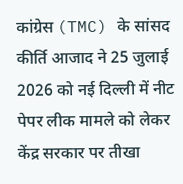कांग्रेस (TMC) के सांसद कीर्ति आजाद ने 25 जुलाई 2026 को नई दिल्ली में नीट पेपर लीक मामले को लेकर केंद्र सरकार पर तीखा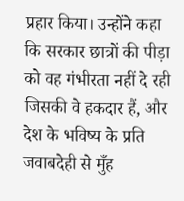प्रहार किया। उन्होंने कहा कि सरकार छात्रों की पीड़ा को वह गंभीरता नहीं दे रही जिसकी वे हकदार हैं, और देश के भविष्य के प्रति जवाबदेही से मुँह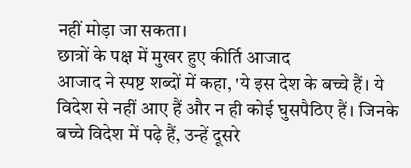नहीं मोड़ा जा सकता।
छात्रों के पक्ष में मुखर हुए कीर्ति आजाद
आजाद ने स्पष्ट शब्दों में कहा, 'ये इस देश के बच्चे हैं। ये विदेश से नहीं आए हैं और न ही कोई घुसपैठिए हैं। जिनके बच्चे विदेश में पढ़े हैं, उन्हें दूसरे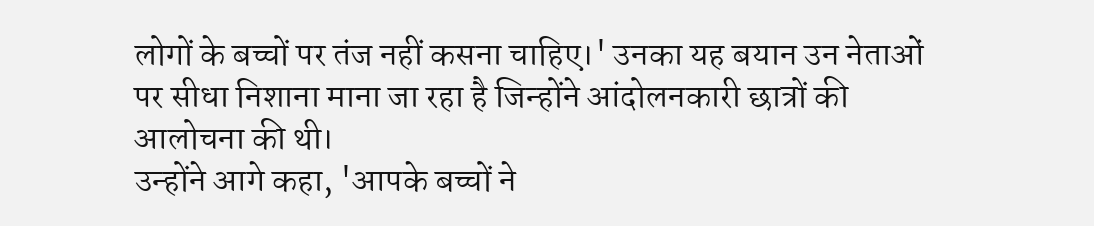लोगों के बच्चों पर तंज नहीं कसना चाहिए।' उनका यह बयान उन नेताओं पर सीधा निशाना माना जा रहा है जिन्होंने आंदोलनकारी छात्रों की आलोचना की थी।
उन्होंने आगे कहा, 'आपके बच्चों ने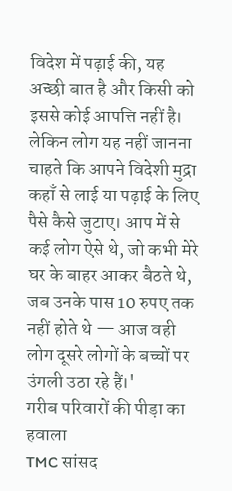विदेश में पढ़ाई की, यह अच्छी बात है और किसी को इससे कोई आपत्ति नहीं है। लेकिन लोग यह नहीं जानना चाहते कि आपने विदेशी मुद्रा कहाँ से लाई या पढ़ाई के लिए पैसे कैसे जुटाए। आप में से कई लोग ऐसे थे, जो कभी मेरे घर के बाहर आकर बैठते थे, जब उनके पास 10 रुपए तक नहीं होते थे — आज वही लोग दूसरे लोगों के बच्चों पर उंगली उठा रहे हैं।'
गरीब परिवारों की पीड़ा का हवाला
TMC सांसद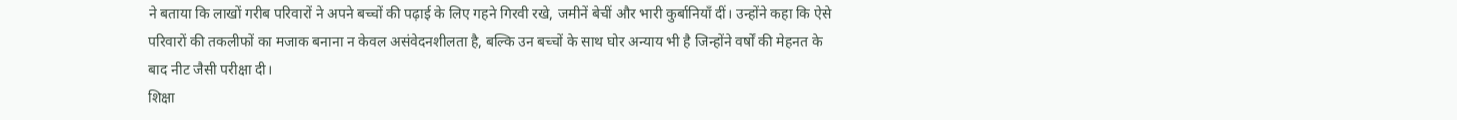ने बताया कि लाखों गरीब परिवारों ने अपने बच्चों की पढ़ाई के लिए गहने गिरवी रखे, जमीनें बेचीं और भारी कुर्बानियाँ दीं। उन्होंने कहा कि ऐसे परिवारों की तकलीफों का मजाक बनाना न केवल असंवेदनशीलता है, बल्कि उन बच्चों के साथ घोर अन्याय भी है जिन्होंने वर्षों की मेहनत के बाद नीट जैसी परीक्षा दी।
शिक्षा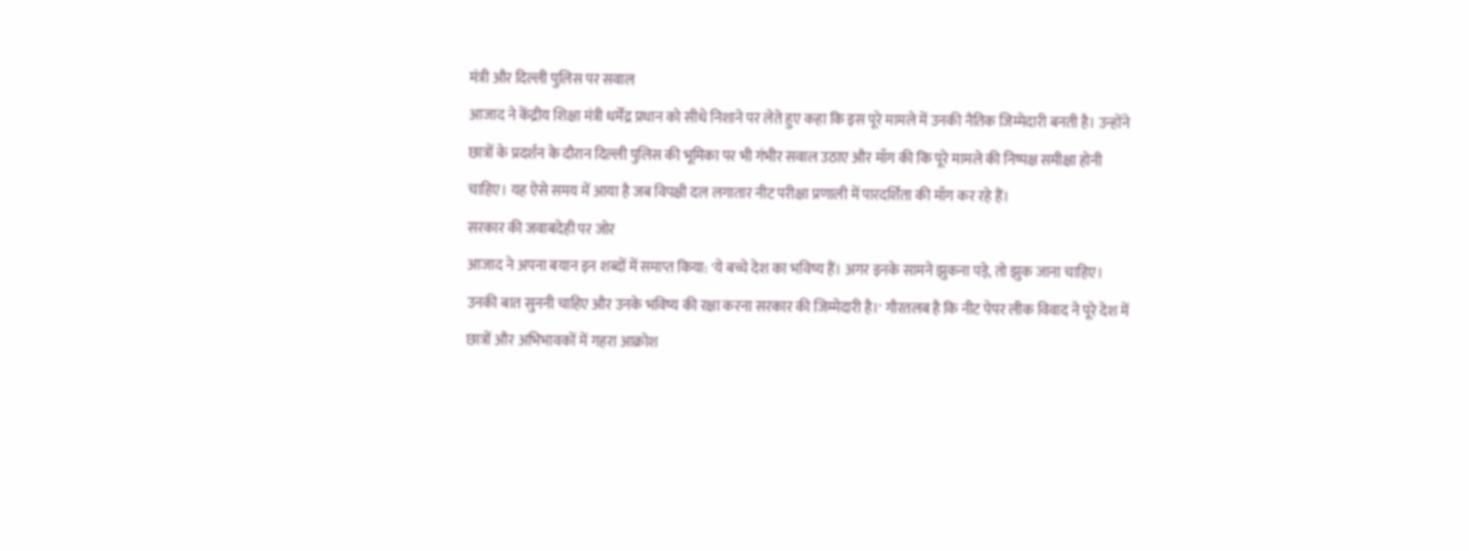मंत्री और दिल्ली पुलिस पर सवाल
आजाद ने केंद्रीय शिक्षा मंत्री धर्मेंद्र प्रधान को सीधे निशाने पर लेते हुए कहा कि इस पूरे मामले में उनकी नैतिक जिम्मेदारी बनती है। उन्होंने छात्रों के प्रदर्शन के दौरान दिल्ली पुलिस की भूमिका पर भी गंभीर सवाल उठाए और माँग की कि पूरे मामले की निष्पक्ष समीक्षा होनी चाहिए। यह ऐसे समय में आया है जब विपक्षी दल लगातार नीट परीक्षा प्रणाली में पारदर्शिता की माँग कर रहे हैं।
सरकार की जवाबदेही पर जोर
आजाद ने अपना बयान इन शब्दों में समाप्त किया: 'ये बच्चे देश का भविष्य हैं। अगर इनके सामने झुकना पड़े, तो झुक जाना चाहिए। उनकी बात सुननी चाहिए और उनके भविष्य की रक्षा करना सरकार की जिम्मेदारी है।' गौरतलब है कि नीट पेपर लीक विवाद ने पूरे देश में छात्रों और अभिभावकों में गहरा आक्रोश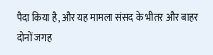पैदा किया है, और यह मामला संसद के भीतर और बाहर दोनों जगह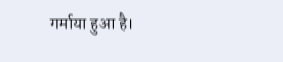गर्माया हुआ है।